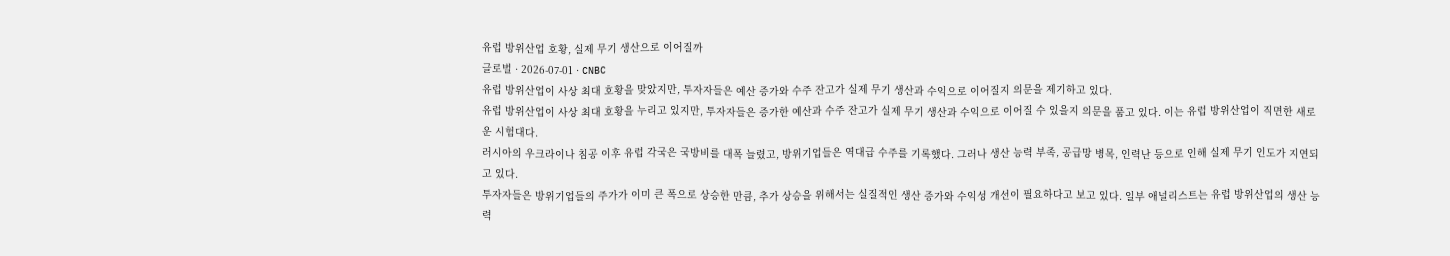유럽 방위산업 호황, 실제 무기 생산으로 이어질까
글로벌 · 2026-07-01 · CNBC
유럽 방위산업이 사상 최대 호황을 맞았지만, 투자자들은 예산 증가와 수주 잔고가 실제 무기 생산과 수익으로 이어질지 의문을 제기하고 있다.
유럽 방위산업이 사상 최대 호황을 누리고 있지만, 투자자들은 증가한 예산과 수주 잔고가 실제 무기 생산과 수익으로 이어질 수 있을지 의문을 품고 있다. 이는 유럽 방위산업이 직면한 새로운 시험대다.
러시아의 우크라이나 침공 이후 유럽 각국은 국방비를 대폭 늘렸고, 방위기업들은 역대급 수주를 기록했다. 그러나 생산 능력 부족, 공급망 병목, 인력난 등으로 인해 실제 무기 인도가 지연되고 있다.
투자자들은 방위기업들의 주가가 이미 큰 폭으로 상승한 만큼, 추가 상승을 위해서는 실질적인 생산 증가와 수익성 개선이 필요하다고 보고 있다. 일부 애널리스트는 유럽 방위산업의 생산 능력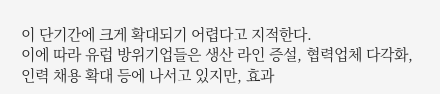이 단기간에 크게 확대되기 어렵다고 지적한다.
이에 따라 유럽 방위기업들은 생산 라인 증설, 협력업체 다각화, 인력 채용 확대 등에 나서고 있지만, 효과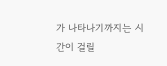가 나타나기까지는 시간이 걸릴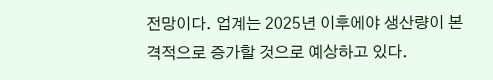전망이다. 업계는 2025년 이후에야 생산량이 본격적으로 증가할 것으로 예상하고 있다.